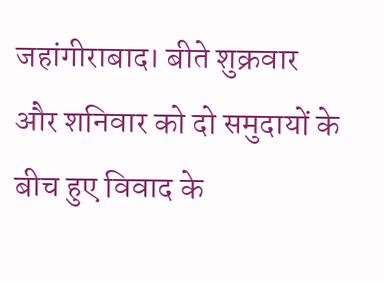जहांगीराबाद। बीते शुक्रवार और शनिवार को दो समुदायों के बीच हुए विवाद के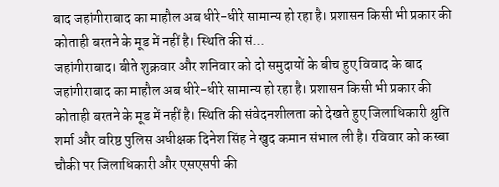बाद जहांगीराबाद का माहौल अब धीरे-धीरे सामान्य हो रहा है। प्रशासन किसी भी प्रकार की कोताही बरतने के मूड में नहीं है। स्थिति की सं...
जहांगीराबाद। बीते शुक्रवार और शनिवार को दो समुदायों के बीच हुए विवाद के बाद जहांगीराबाद का माहौल अब धीरे-धीरे सामान्य हो रहा है। प्रशासन किसी भी प्रकार की कोताही बरतने के मूड में नहीं है। स्थिति की संवेदनशीलता को देखते हुए जिलाधिकारी श्रुति शर्मा और वरिष्ठ पुलिस अधीक्षक दिनेश सिंह ने खुद कमान संभाल ली है। रविवार को कस्बा चौकी पर जिलाधिकारी और एसएसपी की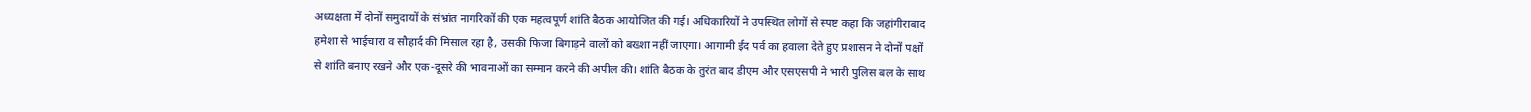अध्यक्षता में दोनों समुदायों के संभ्रांत नागरिकों की एक महत्वपूर्ण शांति बैठक आयोजित की गई। अधिकारियों ने उपस्थित लोगों से स्पष्ट कहा कि जहांगीराबाद हमेशा से भाईचारा व सौहार्द की मिसाल रहा है, उसकी फिजा बिगाड़ने वालों को बख्शा नहीं जाएगा। आगामी ईद पर्व का हवाला देते हुए प्रशासन ने दोनों पक्षों से शांति बनाए रखने और एक-दूसरे की भावनाओं का सम्मान करने की अपील की। शांति बैठक के तुरंत बाद डीएम और एसएसपी ने भारी पुलिस बल के साथ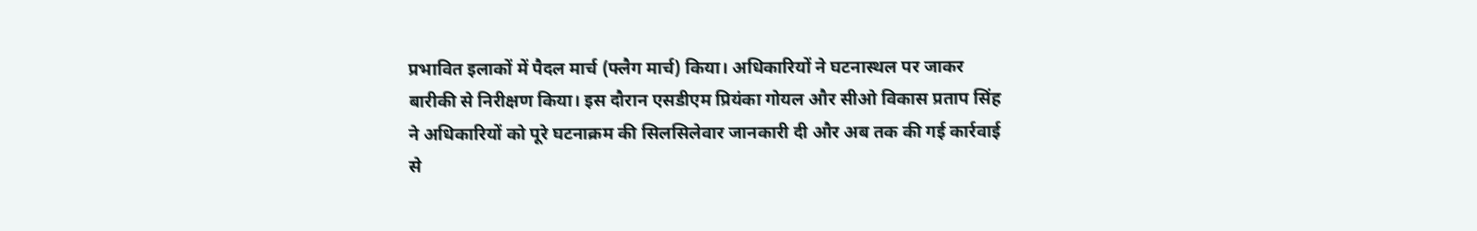प्रभावित इलाकों में पैदल मार्च (फ्लैग मार्च) किया। अधिकारियों ने घटनास्थल पर जाकर बारीकी से निरीक्षण किया। इस दौरान एसडीएम प्रियंका गोयल और सीओ विकास प्रताप सिंह ने अधिकारियों को पूरे घटनाक्रम की सिलसिलेवार जानकारी दी और अब तक की गई कार्रवाई से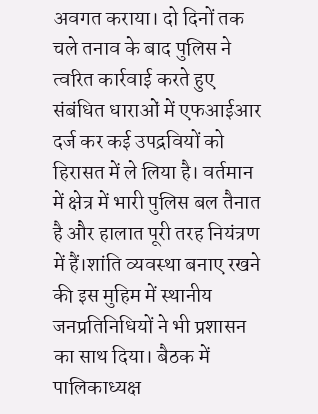अवगत कराया। दो दिनों तक चले तनाव के बाद पुलिस ने त्वरित कार्रवाई करते हुए संबंधित धाराओं में एफआईआर दर्ज कर कई उपद्रवियों को हिरासत में ले लिया है। वर्तमान में क्षेत्र में भारी पुलिस बल तैनात है और हालात पूरी तरह नियंत्रण में हैं।शांति व्यवस्था बनाए रखने की इस मुहिम में स्थानीय जनप्रतिनिधियों ने भी प्रशासन का साथ दिया। बैठक में पालिकाध्यक्ष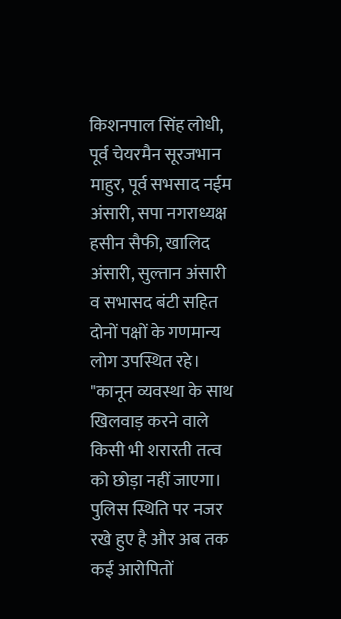किशनपाल सिंह लोधी, पूर्व चेयरमैन सूरजभान माहुर, पूर्व सभसाद नईम अंसारी, सपा नगराध्यक्ष हसीन सैफी, खालिद अंसारी, सुल्तान अंसारी व सभासद बंटी सहित दोनों पक्षों के गणमान्य लोग उपस्थित रहे।
"कानून व्यवस्था के साथ खिलवाड़ करने वाले किसी भी शरारती तत्व को छोड़ा नहीं जाएगा। पुलिस स्थिति पर नजर रखे हुए है और अब तक कई आरोपितों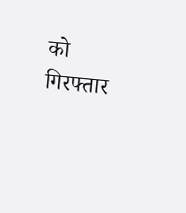को गिरफ्तार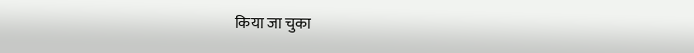किया जा चुका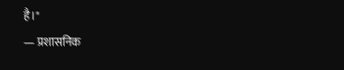है।"
— प्रशासनिक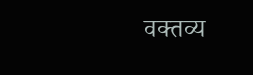वक्तव्य